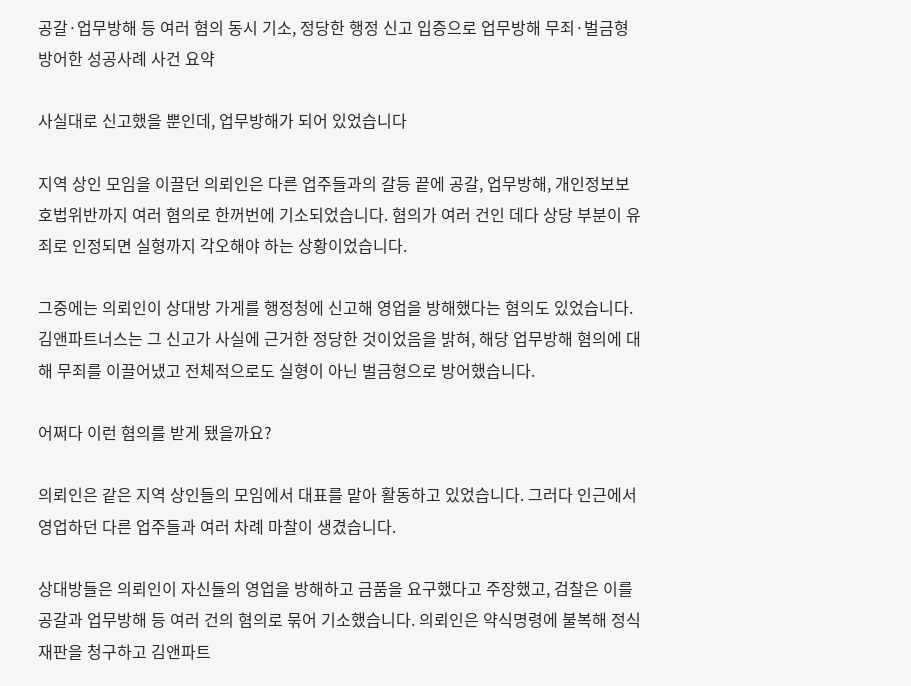공갈·업무방해 등 여러 혐의 동시 기소, 정당한 행정 신고 입증으로 업무방해 무죄·벌금형 방어한 성공사례 사건 요약

사실대로 신고했을 뿐인데, 업무방해가 되어 있었습니다

지역 상인 모임을 이끌던 의뢰인은 다른 업주들과의 갈등 끝에 공갈, 업무방해, 개인정보보호법위반까지 여러 혐의로 한꺼번에 기소되었습니다. 혐의가 여러 건인 데다 상당 부분이 유죄로 인정되면 실형까지 각오해야 하는 상황이었습니다.

그중에는 의뢰인이 상대방 가게를 행정청에 신고해 영업을 방해했다는 혐의도 있었습니다. 김앤파트너스는 그 신고가 사실에 근거한 정당한 것이었음을 밝혀, 해당 업무방해 혐의에 대해 무죄를 이끌어냈고 전체적으로도 실형이 아닌 벌금형으로 방어했습니다.

어쩌다 이런 혐의를 받게 됐을까요?

의뢰인은 같은 지역 상인들의 모임에서 대표를 맡아 활동하고 있었습니다. 그러다 인근에서 영업하던 다른 업주들과 여러 차례 마찰이 생겼습니다.

상대방들은 의뢰인이 자신들의 영업을 방해하고 금품을 요구했다고 주장했고, 검찰은 이를 공갈과 업무방해 등 여러 건의 혐의로 묶어 기소했습니다. 의뢰인은 약식명령에 불복해 정식재판을 청구하고 김앤파트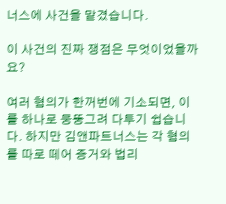너스에 사건을 맡겼습니다.

이 사건의 진짜 쟁점은 무엇이었을까요?

여러 혐의가 한꺼번에 기소되면, 이를 하나로 뭉뚱그려 다투기 쉽습니다. 하지만 김앤파트너스는 각 혐의를 따로 떼어 증거와 법리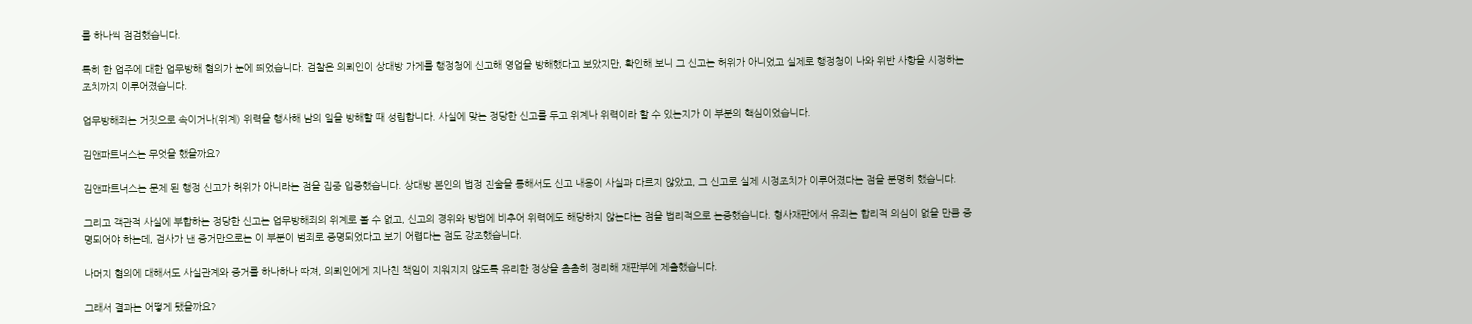를 하나씩 점검했습니다.

특히 한 업주에 대한 업무방해 혐의가 눈에 띄었습니다. 검찰은 의뢰인이 상대방 가게를 행정청에 신고해 영업을 방해했다고 보았지만, 확인해 보니 그 신고는 허위가 아니었고 실제로 행정청이 나와 위반 사항을 시정하는 조치까지 이루어졌습니다.

업무방해죄는 거짓으로 속이거나(위계) 위력을 행사해 남의 일을 방해할 때 성립합니다. 사실에 맞는 정당한 신고를 두고 위계나 위력이라 할 수 있는지가 이 부분의 핵심이었습니다.

김앤파트너스는 무엇을 했을까요?

김앤파트너스는 문제 된 행정 신고가 허위가 아니라는 점을 집중 입증했습니다. 상대방 본인의 법정 진술을 통해서도 신고 내용이 사실과 다르지 않았고, 그 신고로 실제 시정조치가 이루어졌다는 점을 분명히 했습니다.

그리고 객관적 사실에 부합하는 정당한 신고는 업무방해죄의 위계로 볼 수 없고, 신고의 경위와 방법에 비추어 위력에도 해당하지 않는다는 점을 법리적으로 논증했습니다. 형사재판에서 유죄는 합리적 의심이 없을 만큼 증명되어야 하는데, 검사가 낸 증거만으로는 이 부분이 범죄로 증명되었다고 보기 어렵다는 점도 강조했습니다.

나머지 혐의에 대해서도 사실관계와 증거를 하나하나 따져, 의뢰인에게 지나친 책임이 지워지지 않도록 유리한 정상을 촘촘히 정리해 재판부에 제출했습니다.

그래서 결과는 어떻게 됐을까요?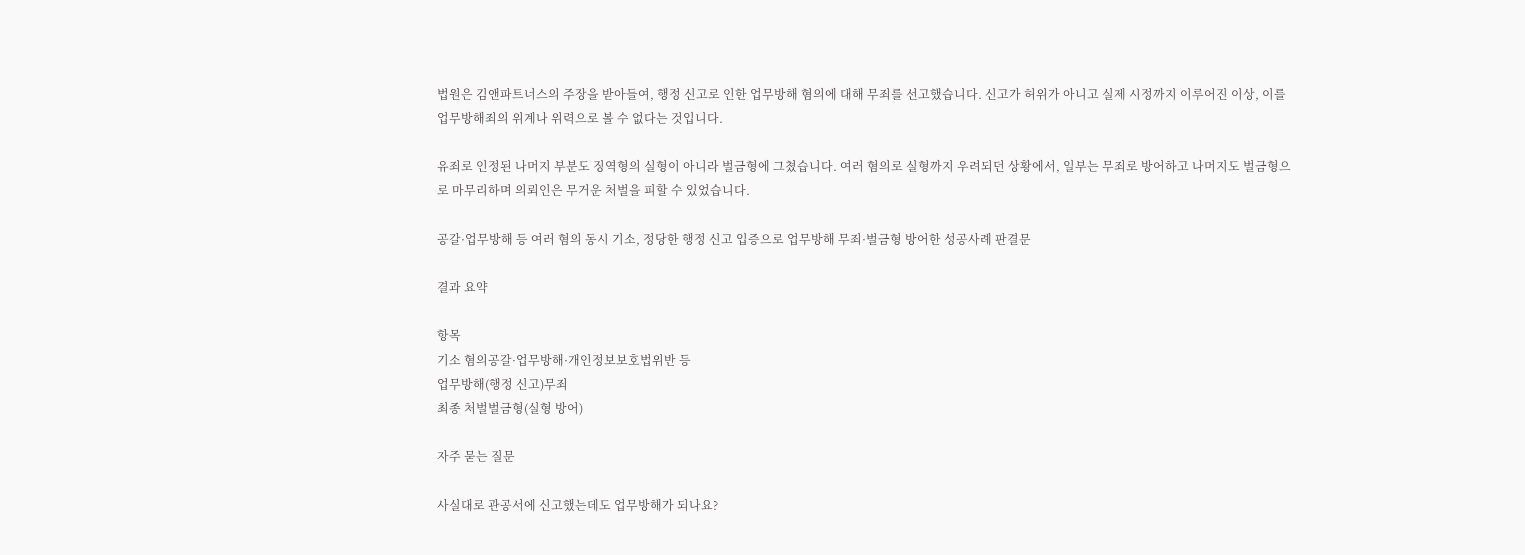법원은 김앤파트너스의 주장을 받아들여, 행정 신고로 인한 업무방해 혐의에 대해 무죄를 선고했습니다. 신고가 허위가 아니고 실제 시정까지 이루어진 이상, 이를 업무방해죄의 위계나 위력으로 볼 수 없다는 것입니다.

유죄로 인정된 나머지 부분도 징역형의 실형이 아니라 벌금형에 그쳤습니다. 여러 혐의로 실형까지 우려되던 상황에서, 일부는 무죄로 방어하고 나머지도 벌금형으로 마무리하며 의뢰인은 무거운 처벌을 피할 수 있었습니다.

공갈·업무방해 등 여러 혐의 동시 기소, 정당한 행정 신고 입증으로 업무방해 무죄·벌금형 방어한 성공사례 판결문

결과 요약

항목
기소 혐의공갈·업무방해·개인정보보호법위반 등
업무방해(행정 신고)무죄
최종 처벌벌금형(실형 방어)

자주 묻는 질문

사실대로 관공서에 신고했는데도 업무방해가 되나요?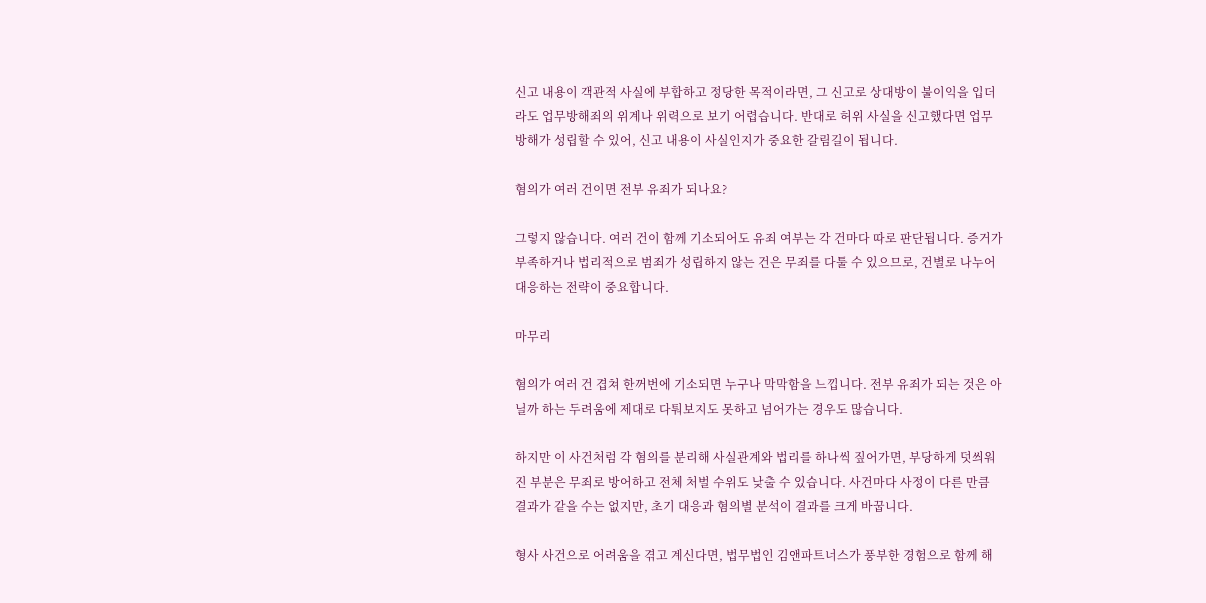신고 내용이 객관적 사실에 부합하고 정당한 목적이라면, 그 신고로 상대방이 불이익을 입더라도 업무방해죄의 위계나 위력으로 보기 어렵습니다. 반대로 허위 사실을 신고했다면 업무방해가 성립할 수 있어, 신고 내용이 사실인지가 중요한 갈림길이 됩니다.

혐의가 여러 건이면 전부 유죄가 되나요?

그렇지 않습니다. 여러 건이 함께 기소되어도 유죄 여부는 각 건마다 따로 판단됩니다. 증거가 부족하거나 법리적으로 범죄가 성립하지 않는 건은 무죄를 다툴 수 있으므로, 건별로 나누어 대응하는 전략이 중요합니다.

마무리

혐의가 여러 건 겹쳐 한꺼번에 기소되면 누구나 막막함을 느낍니다. 전부 유죄가 되는 것은 아닐까 하는 두려움에 제대로 다퉈보지도 못하고 넘어가는 경우도 많습니다.

하지만 이 사건처럼 각 혐의를 분리해 사실관계와 법리를 하나씩 짚어가면, 부당하게 덧씌워진 부분은 무죄로 방어하고 전체 처벌 수위도 낮출 수 있습니다. 사건마다 사정이 다른 만큼 결과가 같을 수는 없지만, 초기 대응과 혐의별 분석이 결과를 크게 바꿉니다.

형사 사건으로 어려움을 겪고 계신다면, 법무법인 김앤파트너스가 풍부한 경험으로 함께 해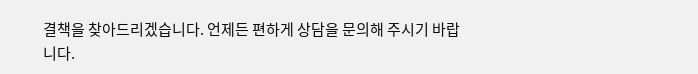결책을 찾아드리겠습니다. 언제든 편하게 상담을 문의해 주시기 바랍니다.